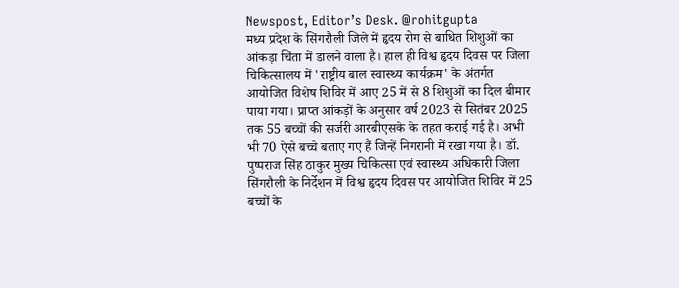Newspost, Editor’s Desk. @rohitgupta
मध्य प्रदेश के सिंगरौली जिले में हृदय रोग से बाधित शिशुओं का आंकड़ा चिंता में डालने वाला है। हाल ही विश्व हृदय दिवस पर जिला चिकित्सालय में 'राष्ट्रीय बाल स्वास्थ्य कार्यक्रम' के अंतर्गत आयोजित विशेष शिविर में आए 25 में से 8 शिशुओं का दिल बीमार पाया गया। प्राप्त आंकड़ों के अनुसार वर्ष 2023 से सितंबर 2025 तक 55 बच्चों की सर्जरी आरबीएसके के तहत कराई गई है। अभी भी 70 ऐसे बच्चे बताए गए हैं जिन्हें निगरानी में रखा गया है। डॉ. पुष्पराज सिंह ठाकुर मुख्य चिकित्सा एवं स्वास्थ्य अधिकारी जिला सिंगरौली के निर्देशन में विश्व हृदय दिवस पर आयोजित शिविर में 25 बच्चों के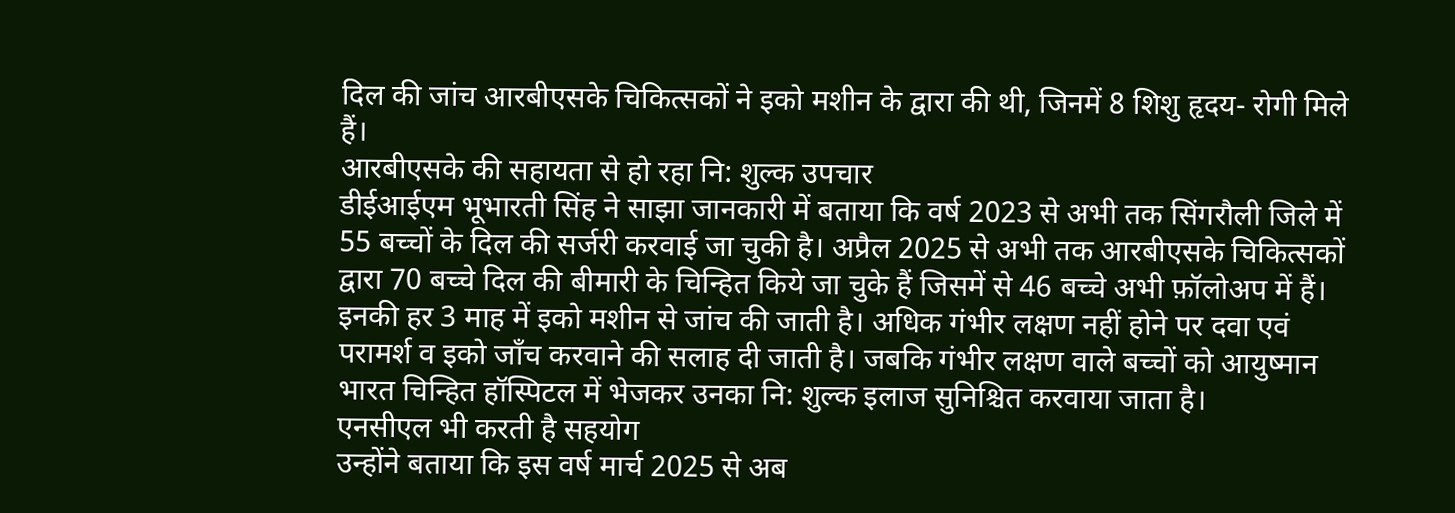दिल की जांच आरबीएसके चिकित्सकों ने इको मशीन के द्वारा की थी, जिनमें 8 शिशु हृदय- रोगी मिले हैं।
आरबीएसके की सहायता से हो रहा नि: शुल्क उपचार
डीईआईएम भूभारती सिंह ने साझा जानकारी में बताया कि वर्ष 2023 से अभी तक सिंगरौली जिले में 55 बच्चों के दिल की सर्जरी करवाई जा चुकी है। अप्रैल 2025 से अभी तक आरबीएसके चिकित्सकों द्वारा 70 बच्चे दिल की बीमारी के चिन्हित किये जा चुके हैं जिसमें से 46 बच्चे अभी फ़ॉलोअप में हैं। इनकी हर 3 माह में इको मशीन से जांच की जाती है। अधिक गंभीर लक्षण नहीं होने पर दवा एवं परामर्श व इको जाँच करवाने की सलाह दी जाती है। जबकि गंभीर लक्षण वाले बच्चों को आयुष्मान भारत चिन्हित हॉस्पिटल में भेजकर उनका नि: शुल्क इलाज सुनिश्चित करवाया जाता है।
एनसीएल भी करती है सहयोग
उन्होंने बताया कि इस वर्ष मार्च 2025 से अब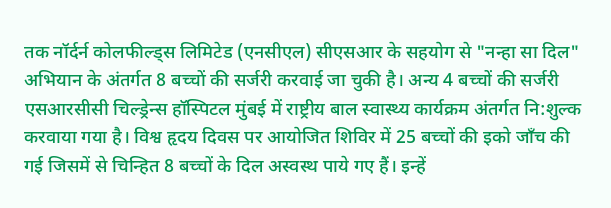तक नॉर्दर्न कोलफील्ड्स लिमिटेड (एनसीएल) सीएसआर के सहयोग से "नन्हा सा दिल" अभियान के अंतर्गत 8 बच्चों की सर्जरी करवाई जा चुकी है। अन्य 4 बच्चों की सर्जरी एसआरसीसी चिल्ड्रेन्स हॉस्पिटल मुंबई में राष्ट्रीय बाल स्वास्थ्य कार्यक्रम अंतर्गत नि:शुल्क करवाया गया है। विश्व हृदय दिवस पर आयोजित शिविर में 25 बच्चों की इको जाँच की गई जिसमें से चिन्हित 8 बच्चों के दिल अस्वस्थ पाये गए हैं। इन्हें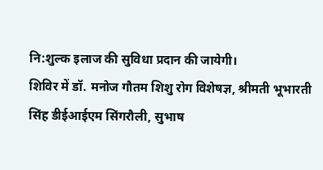नि:शुल्क इलाज की सुविधा प्रदान की जायेगी।
शिविर में डॉ. मनोज गौतम शिशु रोग विशेषज्ञ, श्रीमती भूभारती सिंह डीईआईएम सिंगरौली, सुभाष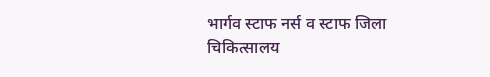भार्गव स्टाफ नर्स व स्टाफ जिला चिकित्सालय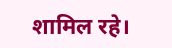शामिल रहे।